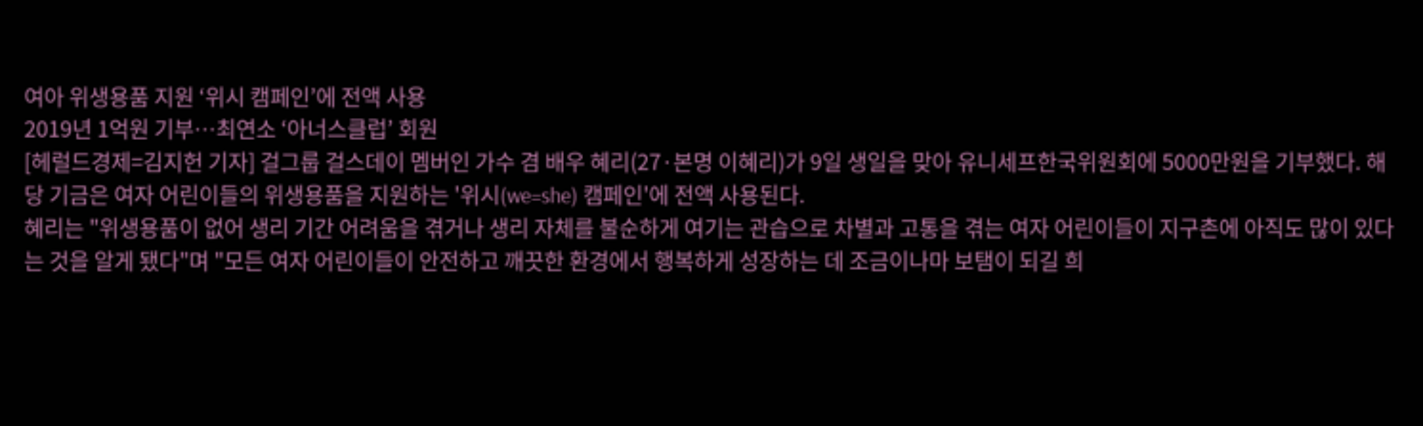여아 위생용품 지원 ‘위시 캠페인’에 전액 사용
2019년 1억원 기부…최연소 ‘아너스클럽’ 회원
[헤럴드경제=김지헌 기자] 걸그룹 걸스데이 멤버인 가수 겸 배우 혜리(27·본명 이혜리)가 9일 생일을 맞아 유니세프한국위원회에 5000만원을 기부했다. 해당 기금은 여자 어린이들의 위생용품을 지원하는 '위시(we=she) 캠페인'에 전액 사용된다.
혜리는 "위생용품이 없어 생리 기간 어려움을 겪거나 생리 자체를 불순하게 여기는 관습으로 차별과 고통을 겪는 여자 어린이들이 지구촌에 아직도 많이 있다는 것을 알게 됐다"며 "모든 여자 어린이들이 안전하고 깨끗한 환경에서 행복하게 성장하는 데 조금이나마 보탬이 되길 희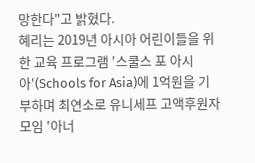망한다"고 밝혔다.
혜리는 2019년 아시아 어린이들을 위한 교육 프로그램 '스쿨스 포 아시아'(Schools for Asia)에 1억원을 기부하며 최연소로 유니세프 고액후원자 모임 '아너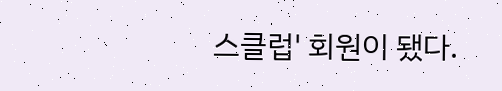스클럽' 회원이 됐다.